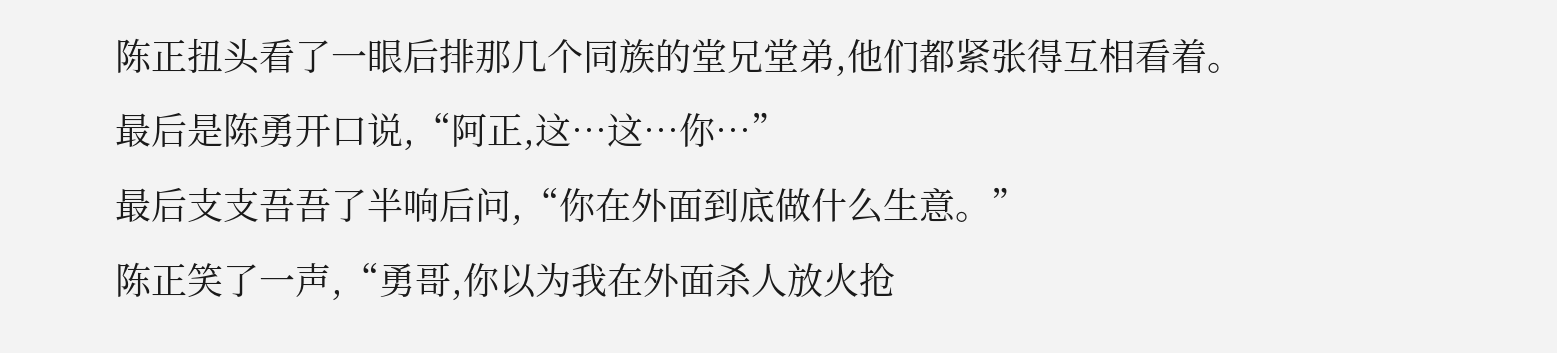陈正扭头看了一眼后排那几个同族的堂兄堂弟,他们都紧张得互相看着。
最后是陈勇开口说,“阿正,这…这…你…”
最后支支吾吾了半响后问,“你在外面到底做什么生意。”
陈正笑了一声,“勇哥,你以为我在外面杀人放火抢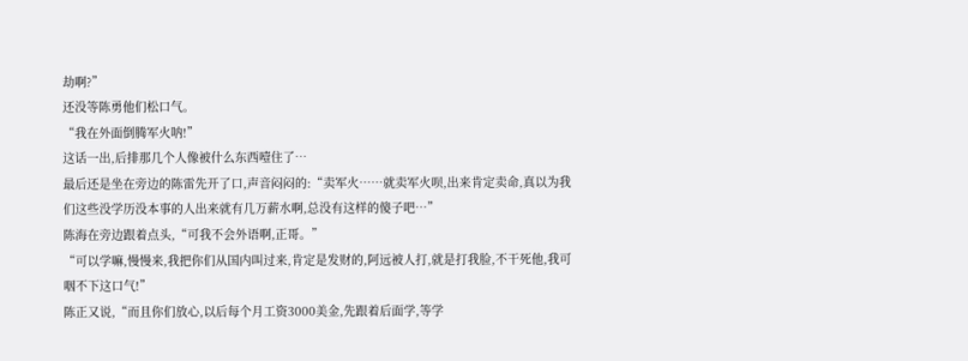劫啊?”
还没等陈勇他们松口气。
“我在外面倒腾军火呐!”
这话一出,后排那几个人像被什么东西噎住了…
最后还是坐在旁边的陈雷先开了口,声音闷闷的:“卖军火……就卖军火呗,出来肯定卖命,真以为我们这些没学历没本事的人出来就有几万薪水啊,总没有这样的傻子吧…”
陈海在旁边跟着点头,“可我不会外语啊,正哥。”
“可以学嘛,慢慢来,我把你们从国内叫过来,肯定是发财的,阿远被人打,就是打我脸,不干死他,我可咽不下这口气!”
陈正又说,“而且你们放心,以后每个月工资3000美金,先跟着后面学,等学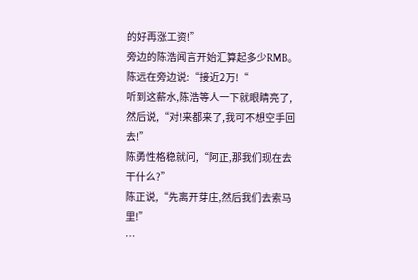的好再涨工资!”
旁边的陈浩闻言开始汇算起多少RMB。
陈远在旁边说:“接近2万!“
听到这薪水,陈浩等人一下就眼睛亮了,然后说,“对!来都来了,我可不想空手回去!”
陈勇性格稳就问,“阿正,那我们现在去干什么?”
陈正说,“先离开芽庄,然后我们去索马里!”
…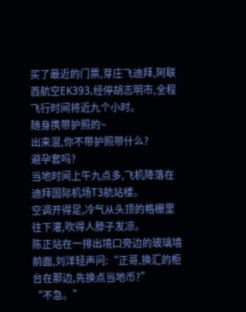买了最近的门票,芽庄飞迪拜,阿联酋航空EK393,经停胡志明市,全程飞行时间将近九个小时。
随身携带护照的~
出来混,你不带护照带什么?
避孕套吗?
当地时间上午九点多,飞机降落在迪拜国际机场T3航站楼。
空调开得足,冷气从头顶的格栅里往下灌,吹得人脖子发凉。
陈正站在一排出境口旁边的玻璃墙前面,刘洋轻声问:“正哥,换汇的柜台在那边,先换点当地币?”
“不急。”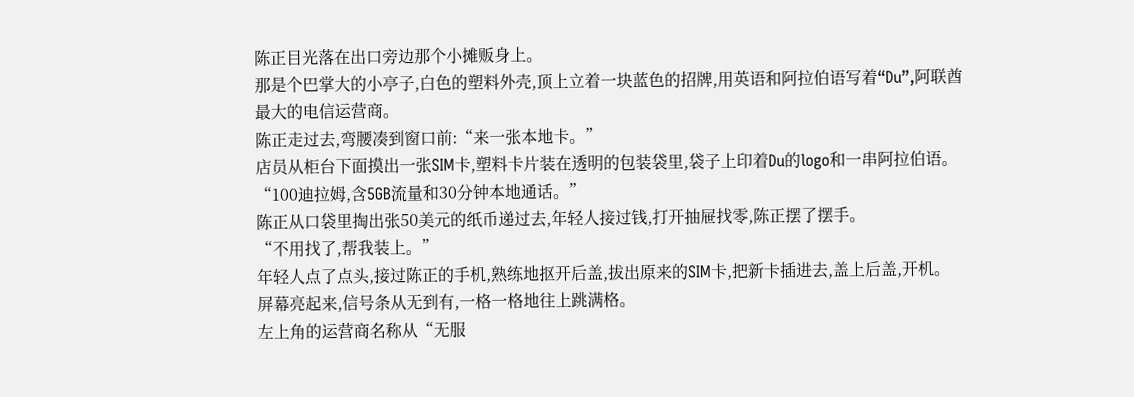陈正目光落在出口旁边那个小摊贩身上。
那是个巴掌大的小亭子,白色的塑料外壳,顶上立着一块蓝色的招牌,用英语和阿拉伯语写着“Du”,阿联酋最大的电信运营商。
陈正走过去,弯腰凑到窗口前:“来一张本地卡。”
店员从柜台下面摸出一张SIM卡,塑料卡片装在透明的包装袋里,袋子上印着Du的logo和一串阿拉伯语。
“100迪拉姆,含5GB流量和30分钟本地通话。”
陈正从口袋里掏出张50美元的纸币递过去,年轻人接过钱,打开抽屉找零,陈正摆了摆手。
“不用找了,帮我装上。”
年轻人点了点头,接过陈正的手机,熟练地抠开后盖,拔出原来的SIM卡,把新卡插进去,盖上后盖,开机。
屏幕亮起来,信号条从无到有,一格一格地往上跳满格。
左上角的运营商名称从“无服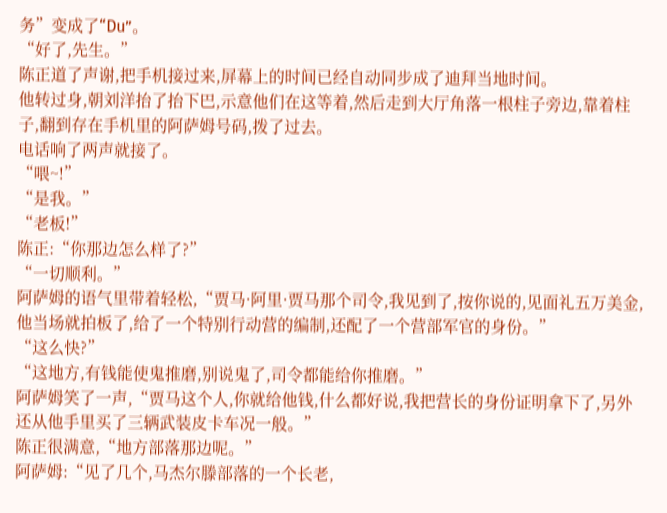务”变成了“Du”。
“好了,先生。”
陈正道了声谢,把手机接过来,屏幕上的时间已经自动同步成了迪拜当地时间。
他转过身,朝刘洋抬了抬下巴,示意他们在这等着,然后走到大厅角落一根柱子旁边,靠着柱子,翻到存在手机里的阿萨姆号码,拨了过去。
电话响了两声就接了。
“喂~!”
“是我。”
“老板!”
陈正:“你那边怎么样了?”
“一切顺利。”
阿萨姆的语气里带着轻松,“贾马·阿里·贾马那个司令,我见到了,按你说的,见面礼五万美金,他当场就拍板了,给了一个特别行动营的编制,还配了一个营部军官的身份。”
“这么快?”
“这地方,有钱能使鬼推磨,别说鬼了,司令都能给你推磨。”
阿萨姆笑了一声,“贾马这个人,你就给他钱,什么都好说,我把营长的身份证明拿下了,另外还从他手里买了三辆武装皮卡车况一般。”
陈正很满意,“地方部落那边呢。”
阿萨姆:“见了几个,马杰尔滕部落的一个长老,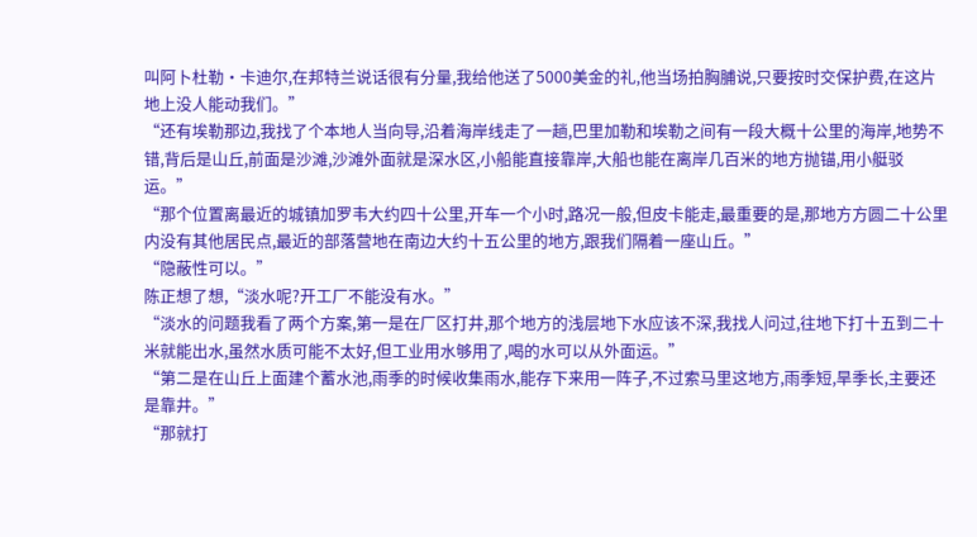叫阿卜杜勒·卡迪尔,在邦特兰说话很有分量,我给他送了5000美金的礼,他当场拍胸脯说,只要按时交保护费,在这片地上没人能动我们。”
“还有埃勒那边,我找了个本地人当向导,沿着海岸线走了一趟,巴里加勒和埃勒之间有一段大概十公里的海岸,地势不错,背后是山丘,前面是沙滩,沙滩外面就是深水区,小船能直接靠岸,大船也能在离岸几百米的地方抛锚,用小艇驳运。”
“那个位置离最近的城镇加罗韦大约四十公里,开车一个小时,路况一般,但皮卡能走,最重要的是,那地方方圆二十公里内没有其他居民点,最近的部落营地在南边大约十五公里的地方,跟我们隔着一座山丘。”
“隐蔽性可以。”
陈正想了想,“淡水呢?开工厂不能没有水。”
“淡水的问题我看了两个方案,第一是在厂区打井,那个地方的浅层地下水应该不深,我找人问过,往地下打十五到二十米就能出水,虽然水质可能不太好,但工业用水够用了,喝的水可以从外面运。”
“第二是在山丘上面建个蓄水池,雨季的时候收集雨水,能存下来用一阵子,不过索马里这地方,雨季短,旱季长,主要还是靠井。”
“那就打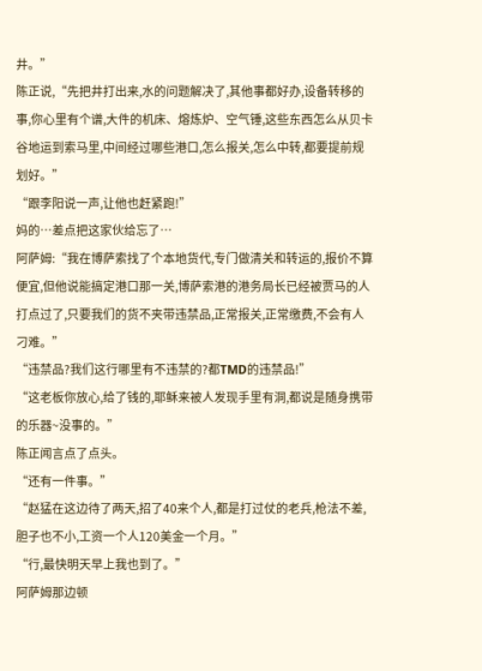井。”
陈正说,“先把井打出来,水的问题解决了,其他事都好办,设备转移的事,你心里有个谱,大件的机床、熔炼炉、空气锤,这些东西怎么从贝卡谷地运到索马里,中间经过哪些港口,怎么报关,怎么中转,都要提前规划好。”
“跟李阳说一声,让他也赶紧跑!”
妈的…差点把这家伙给忘了…
阿萨姆:“我在博萨索找了个本地货代,专门做清关和转运的,报价不算便宜,但他说能搞定港口那一关,博萨索港的港务局长已经被贾马的人打点过了,只要我们的货不夹带违禁品,正常报关,正常缴费,不会有人刁难。”
“违禁品?我们这行哪里有不违禁的?都TMD的违禁品!”
“这老板你放心,给了钱的,耶稣来被人发现手里有洞,都说是随身携带的乐器~没事的。”
陈正闻言点了点头。
“还有一件事。”
“赵猛在这边待了两天,招了40来个人,都是打过仗的老兵,枪法不差,胆子也不小,工资一个人120美金一个月。”
“行,最快明天早上我也到了。”
阿萨姆那边顿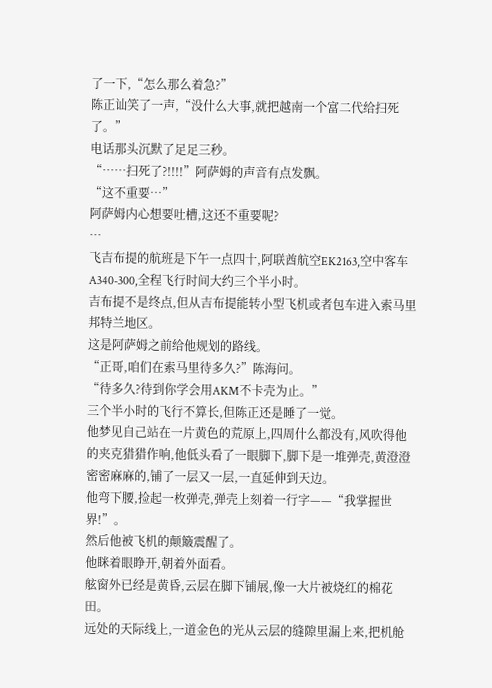了一下,“怎么那么着急?”
陈正讪笑了一声,“没什么大事,就把越南一个富二代给扫死了。”
电话那头沉默了足足三秒。
“……扫死了?!!!!”阿萨姆的声音有点发飘。
“这不重要…”
阿萨姆内心想要吐槽,这还不重要呢?
…
飞吉布提的航班是下午一点四十,阿联酋航空EK2163,空中客车A340-300,全程飞行时间大约三个半小时。
吉布提不是终点,但从吉布提能转小型飞机或者包车进入索马里邦特兰地区。
这是阿萨姆之前给他规划的路线。
“正哥,咱们在索马里待多久?”陈海问。
“待多久?待到你学会用AKM不卡壳为止。”
三个半小时的飞行不算长,但陈正还是睡了一觉。
他梦见自己站在一片黄色的荒原上,四周什么都没有,风吹得他的夹克猎猎作响,他低头看了一眼脚下,脚下是一堆弹壳,黄澄澄密密麻麻的,铺了一层又一层,一直延伸到天边。
他弯下腰,捡起一枚弹壳,弹壳上刻着一行字——“我掌握世界!”。
然后他被飞机的颠簸震醒了。
他眯着眼睁开,朝着外面看。
舷窗外已经是黄昏,云层在脚下铺展,像一大片被烧红的棉花田。
远处的天际线上,一道金色的光从云层的缝隙里漏上来,把机舱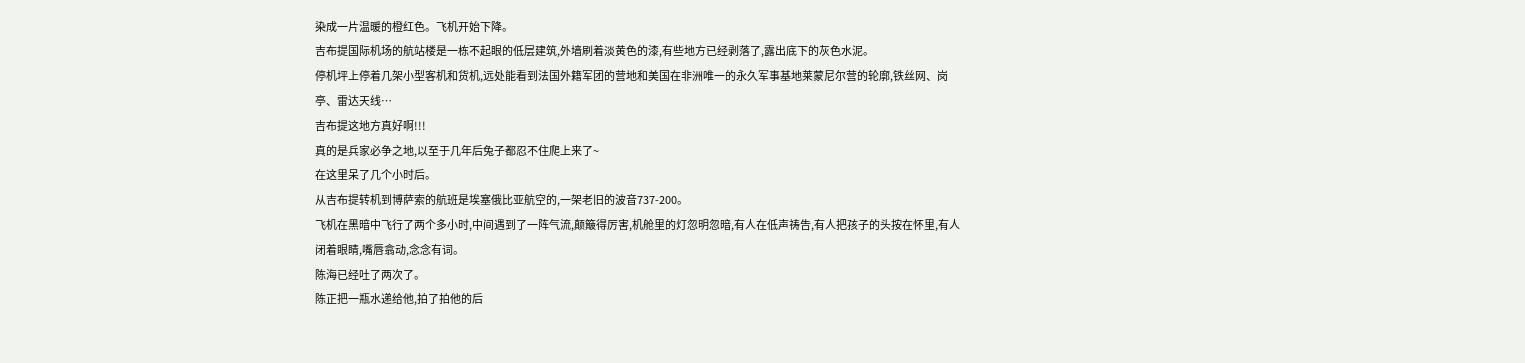染成一片温暖的橙红色。飞机开始下降。
吉布提国际机场的航站楼是一栋不起眼的低层建筑,外墙刷着淡黄色的漆,有些地方已经剥落了,露出底下的灰色水泥。
停机坪上停着几架小型客机和货机,远处能看到法国外籍军团的营地和美国在非洲唯一的永久军事基地莱蒙尼尔营的轮廓,铁丝网、岗亭、雷达天线…
吉布提这地方真好啊!!!
真的是兵家必争之地,以至于几年后兔子都忍不住爬上来了~
在这里呆了几个小时后。
从吉布提转机到博萨索的航班是埃塞俄比亚航空的,一架老旧的波音737-200。
飞机在黑暗中飞行了两个多小时,中间遇到了一阵气流,颠簸得厉害,机舱里的灯忽明忽暗,有人在低声祷告,有人把孩子的头按在怀里,有人闭着眼睛,嘴唇翕动,念念有词。
陈海已经吐了两次了。
陈正把一瓶水递给他,拍了拍他的后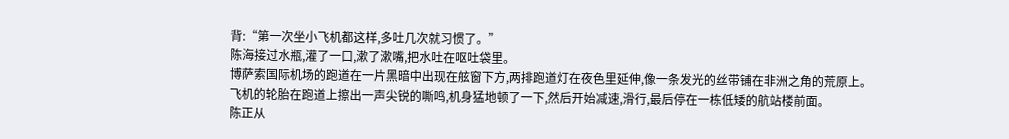背:“第一次坐小飞机都这样,多吐几次就习惯了。”
陈海接过水瓶,灌了一口,漱了漱嘴,把水吐在呕吐袋里。
博萨索国际机场的跑道在一片黑暗中出现在舷窗下方,两排跑道灯在夜色里延伸,像一条发光的丝带铺在非洲之角的荒原上。
飞机的轮胎在跑道上擦出一声尖锐的嘶鸣,机身猛地顿了一下,然后开始减速,滑行,最后停在一栋低矮的航站楼前面。
陈正从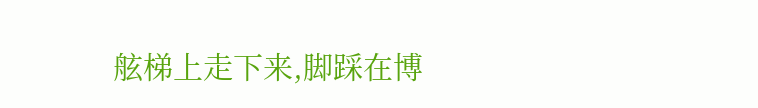舷梯上走下来,脚踩在博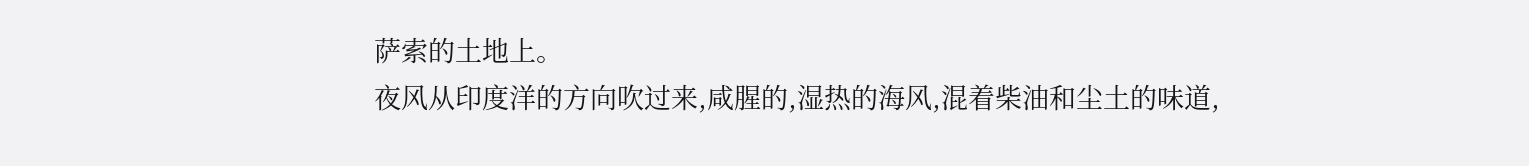萨索的土地上。
夜风从印度洋的方向吹过来,咸腥的,湿热的海风,混着柴油和尘土的味道,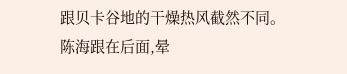跟贝卡谷地的干燥热风截然不同。
陈海跟在后面,晕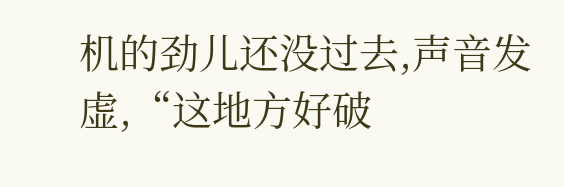机的劲儿还没过去,声音发虚,“这地方好破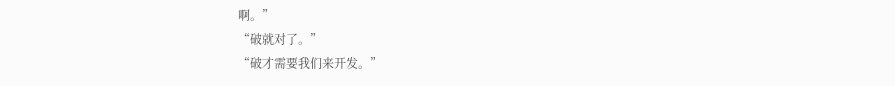啊。”
“破就对了。”
“破才需要我们来开发。”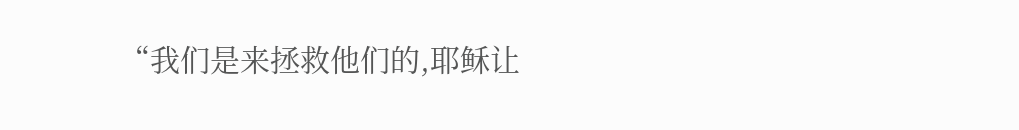“我们是来拯救他们的,耶稣让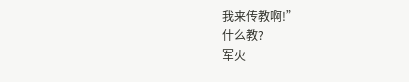我来传教啊!”
什么教?
军火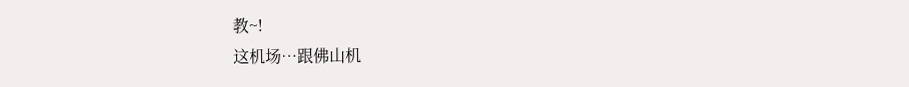教~!
这机场…跟佛山机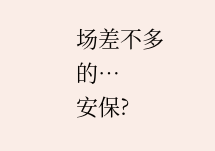场差不多的…
安保?